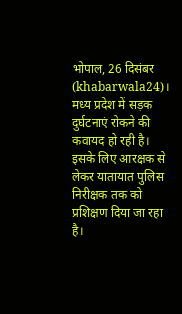भोपाल, 26 दिसंबर (khabarwala24)। मध्य प्रदेश में सड़क दुर्घटनाएं रोकने की कवायद हो रही है। इसके लिए आरक्षक से लेकर यातायात पुलिस निरीक्षक तक को प्रशिक्षण दिया जा रहा है।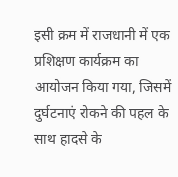इसी क्रम में राजधानी में एक प्रशिक्षण कार्यक्रम का आयोजन किया गया, जिसमें दुर्घटनाएं रोकने की पहल के साथ हादसे के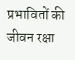प्रभावितों की जीवन रक्षा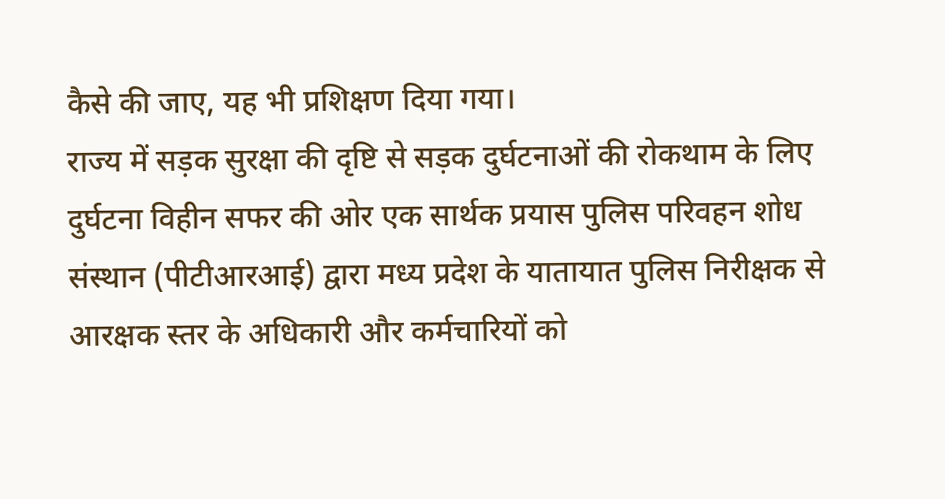कैसे की जाए, यह भी प्रशिक्षण दिया गया।
राज्य में सड़क सुरक्षा की दृष्टि से सड़क दुर्घटनाओं की रोकथाम के लिए दुर्घटना विहीन सफर की ओर एक सार्थक प्रयास पुलिस परिवहन शोध संस्थान (पीटीआरआई) द्वारा मध्य प्रदेश के यातायात पुलिस निरीक्षक से आरक्षक स्तर के अधिकारी और कर्मचारियों को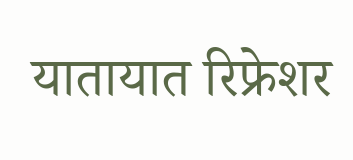यातायात रिफ्रेशर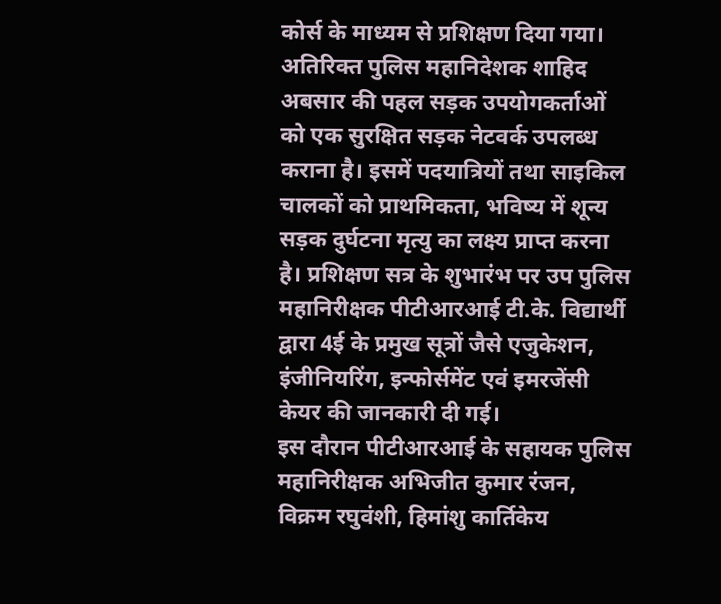कोर्स के माध्यम से प्रशिक्षण दिया गया।
अतिरिक्त पुलिस महानिदेशक शाहिद अबसार की पहल सड़क उपयोगकर्ताओं को एक सुरक्षित सड़क नेटवर्क उपलब्ध कराना है। इसमें पदयात्रियों तथा साइकिल चालकों को प्राथमिकता, भविष्य में शून्य सड़क दुर्घटना मृत्यु का लक्ष्य प्राप्त करना है। प्रशिक्षण सत्र के शुभारंभ पर उप पुलिस महानिरीक्षक पीटीआरआई टी.के. विद्यार्थी द्वारा 4ई के प्रमुख सूत्रों जैसे एजुकेशन, इंजीनियरिंग, इन्फोर्समेंट एवं इमरजेंसी केयर की जानकारी दी गई।
इस दौरान पीटीआरआई के सहायक पुलिस महानिरीक्षक अभिजीत कुमार रंजन, विक्रम रघुवंशी, हिमांशु कार्तिकेय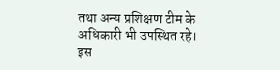तथा अन्य प्रशिक्षण टीम के अधिकारी भी उपस्थित रहे। इस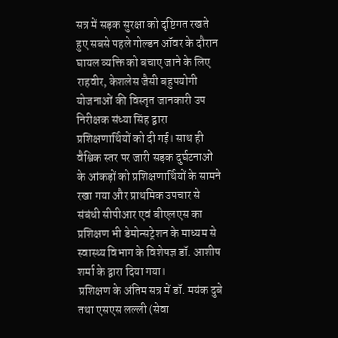सत्र में सड़क सुरक्षा को दृष्टिगत रखते हुए सबसे पहले गोल्डन ऑवर के दौरान घायल व्यक्ति को बचाए जाने के लिए राहवीर, केशलेस जैसी बहुपयोगी योजनाओं की विस्तृत जानकारी उप निरीक्षक संध्या सिंह द्वारा प्रशिक्षणार्थियों को दी गई। साथ ही वैश्विक स्तर पर जारी सड़क दुर्घटनाओं के आंकड़ों को प्रशिक्षणार्थियों के सामने रखा गया और प्राथमिक उपचार से संबंधी सीपीआर एवं बीएलएस का प्रशिक्षण भी डेमोन्सट्रेशन के माध्यम से स्वास्थ्य विभाग के विशेषज्ञ डॉ. आशीष शर्मा के द्वारा दिया गया।
प्रशिक्षण के अंतिम सत्र में डॉ. मयंक दुबे तथा एसएस लल्ली (सेवा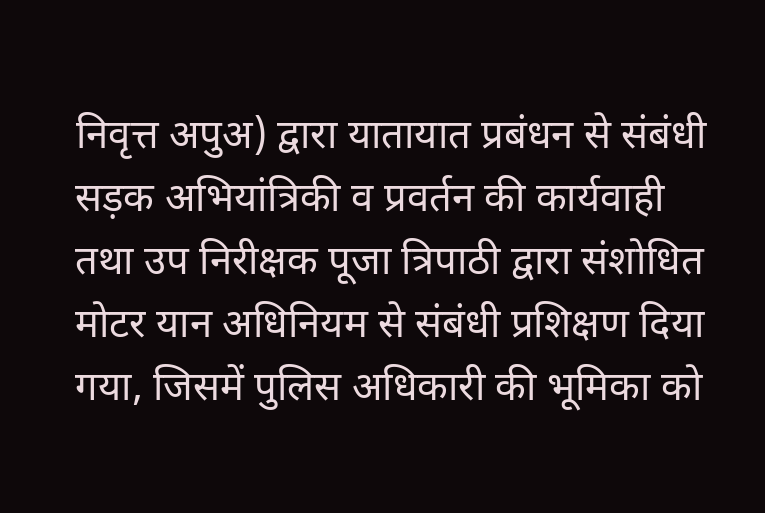निवृत्त अपुअ) द्वारा यातायात प्रबंधन से संबंधी सड़क अभियांत्रिकी व प्रवर्तन की कार्यवाही तथा उप निरीक्षक पूजा त्रिपाठी द्वारा संशोधित मोटर यान अधिनियम से संबंधी प्रशिक्षण दिया गया, जिसमें पुलिस अधिकारी की भूमिका को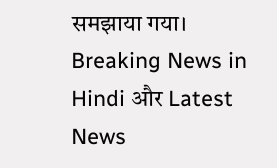समझाया गया।
Breaking News in Hindi और Latest News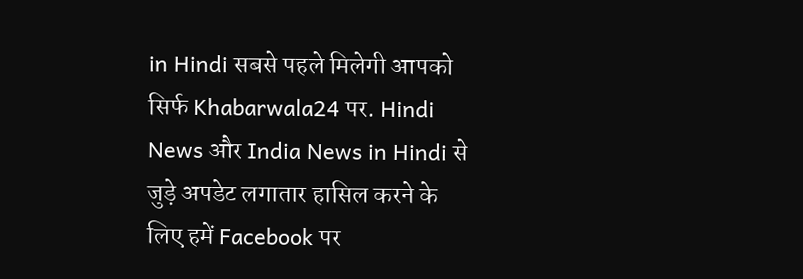in Hindi सबसे पहले मिलेगी आपको सिर्फ Khabarwala24 पर. Hindi News और India News in Hindi से जुड़े अपडेट लगातार हासिल करने के लिए हमें Facebook पर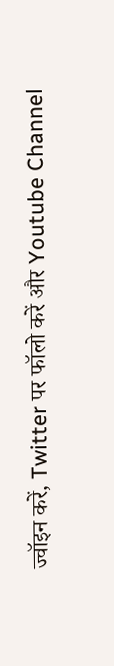ज्वॉइन करें, Twitter पर फॉलो करें और Youtube Channel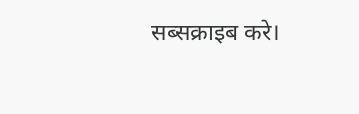सब्सक्राइब करे।